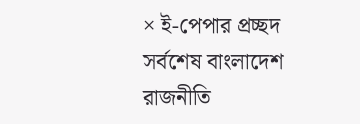× ই-পেপার প্রচ্ছদ সর্বশেষ বাংলাদেশ রাজনীতি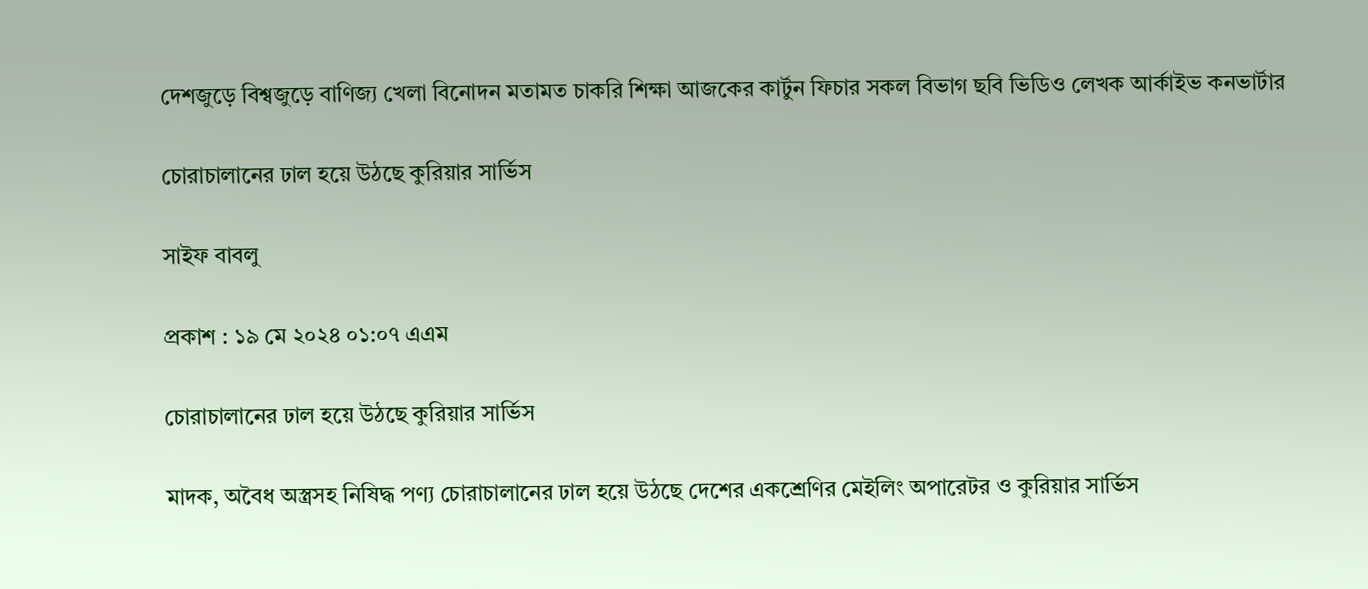দেশজুড়ে বিশ্বজুড়ে বাণিজ্য খেলা বিনোদন মতামত চাকরি শিক্ষা আজকের কার্টুন ফিচার সকল বিভাগ ছবি ভিডিও লেখক আর্কাইভ কনভার্টার

চোরাচালানের ঢাল হয়ে উঠছে কুরিয়ার সার্ভিস

সাইফ বাবলু

প্রকাশ : ১৯ মে ২০২৪ ০১:০৭ এএম

চোরাচালানের ঢাল হয়ে উঠছে কুরিয়ার সার্ভিস

মাদক, অবৈধ অস্ত্রসহ নিষিদ্ধ পণ্য চোরাচালানের ঢাল হয়ে উঠছে দেশের একশ্রেণির মেইলিং অপারেটর ও কুরিয়ার সার্ভিস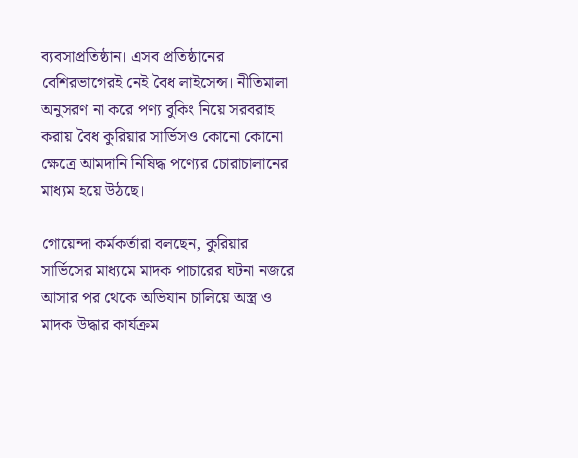ব্যবসাপ্রতিষ্ঠান। এসব প্রতিষ্ঠানের বেশিরভাগেরই নেই বৈধ লাইসেন্স। নীতিমালা অনুসরণ না করে পণ্য বুকিং নিয়ে সরবরাহ করায় বৈধ কুরিয়ার সার্ভিসও কোনো কোনো ক্ষেত্রে আমদানি নিষিদ্ধ পণ্যের চোরাচালানের মাধ্যম হয়ে উঠছে।

গোয়েন্দা কর্মকর্তারা বলছেন, কুরিয়ার সার্ভিসের মাধ্যমে মাদক পাচারের ঘটনা নজরে আসার পর থেকে অভিযান চালিয়ে অস্ত্র ও মাদক উদ্ধার কার্যক্রম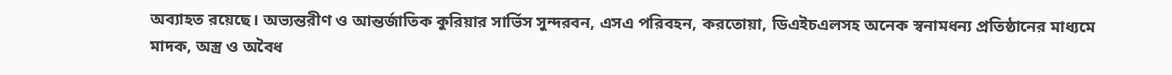অব্যাহত রয়েছে। অভ্যন্তরীণ ও আন্তর্জাতিক কুরিয়ার সার্ভিস সুন্দরবন, এসএ পরিবহন, করতোয়া, ডিএইচএলসহ অনেক স্বনামধন্য প্রতিষ্ঠানের মাধ্যমে মাদক, অস্ত্র ও অবৈধ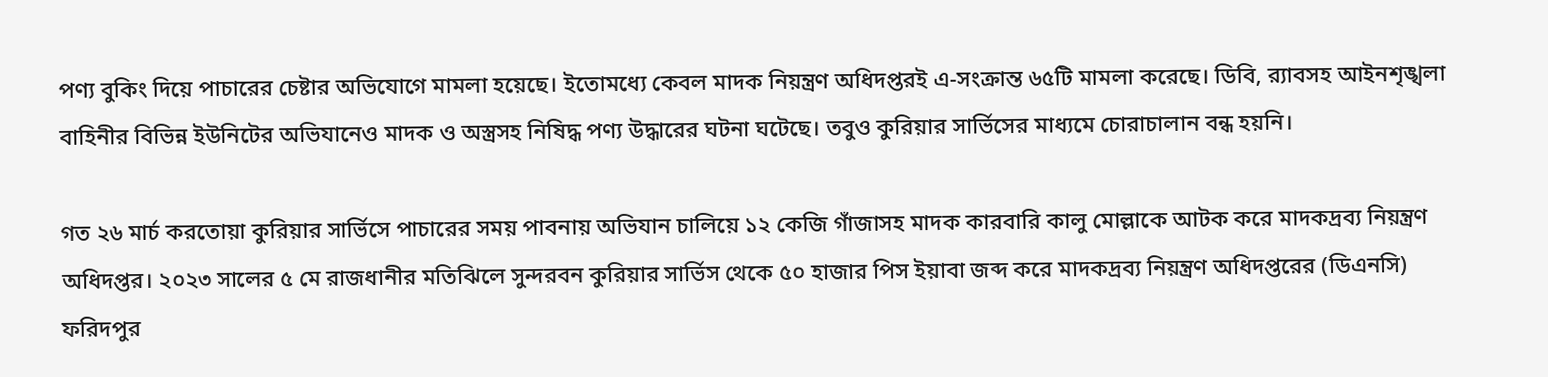পণ্য বুকিং দিয়ে পাচারের চেষ্টার অভিযোগে মামলা হয়েছে। ইতোমধ্যে কেবল মাদক নিয়ন্ত্রণ অধিদপ্তরই এ-সংক্রান্ত ৬৫টি মামলা করেছে। ডিবি, র‌্যাবসহ আইনশৃঙ্খলা বাহিনীর বিভিন্ন ইউনিটের অভিযানেও মাদক ও অস্ত্রসহ নিষিদ্ধ পণ্য উদ্ধারের ঘটনা ঘটেছে। তবুও কুরিয়ার সার্ভিসের মাধ্যমে চোরাচালান বন্ধ হয়নি।

গত ২৬ মার্চ করতোয়া কুরিয়ার সার্ভিসে পাচারের সময় পাবনায় অভিযান চালিয়ে ১২ কেজি গাঁজাসহ মাদক কারবারি কালু মোল্লাকে আটক করে মাদকদ্রব্য নিয়ন্ত্রণ অধিদপ্তর। ২০২৩ সালের ৫ মে রাজধানীর মতিঝিলে সুন্দরবন কুরিয়ার সার্ভিস থেকে ৫০ হাজার পিস ইয়াবা জব্দ করে মাদকদ্রব্য নিয়ন্ত্রণ অধিদপ্তরের (ডিএনসি) ফরিদপুর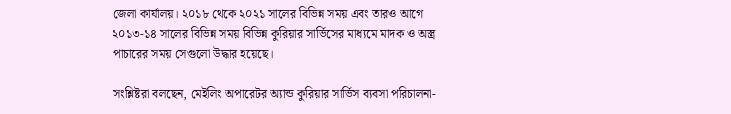জেলা কার্যালয়। ২০১৮ থেকে ২০২১ সালের বিভিন্ন সময় এবং তারও আগে ২০১৩-১৪ সালের বিভিন্ন সময় বিভিন্ন কুরিয়ার সার্ভিসের মাধ্যমে মাদক ও অস্ত্র পাচারের সময় সেগুলো উদ্ধার হয়েছে।

সংশ্লিষ্টরা বলছেন, মেইলিং অপারেটর অ্যান্ড কুরিয়ার সার্ভিস ব্যবসা পরিচালনা-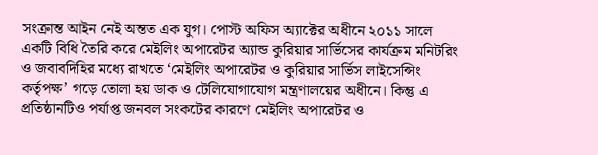সংক্রান্ত আইন নেই অন্তত এক যুগ। পোস্ট অফিস অ্যাক্টের অধীনে ২০১১ সালে একটি বিধি তৈরি করে মেইলিং অপারেটর অ্যান্ড কুরিয়ার সার্ভিসের কার্যক্রম মনিটরিং ও জবাবদিহির মধ্যে রাখতে ‘মেইলিং অপারেটর ও কুরিয়ার সার্ভিস লাইসেন্সিং কর্তৃপক্ষ’ গড়ে তোলা হয় ডাক ও টেলিযোগাযোগ মন্ত্রণালয়ের অধীনে। কিন্তু এ প্রতিষ্ঠানটিও পর্যাপ্ত জনবল সংকটের কারণে মেইলিং অপারেটর ও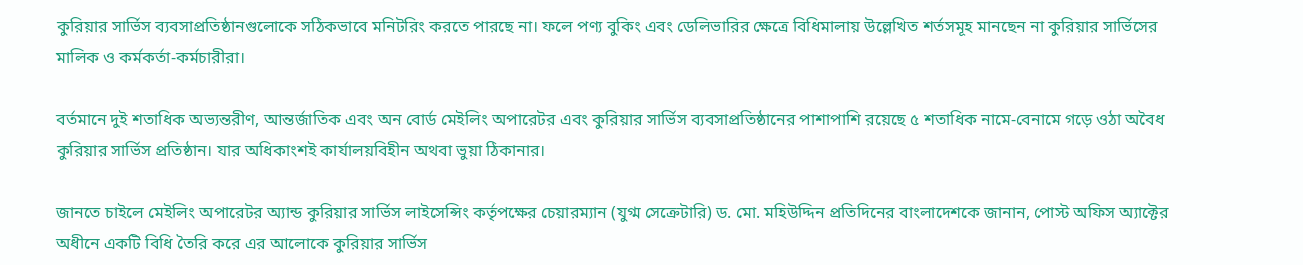কুরিয়ার সার্ভিস ব্যবসাপ্রতিষ্ঠানগুলোকে সঠিকভাবে মনিটরিং করতে পারছে না। ফলে পণ্য ‍বুকিং এবং ডেলিভারির ক্ষেত্রে বিধিমালায় উল্লেখিত শর্তসমূহ মানছেন না কুরিয়ার সার্ভিসের মালিক ও কর্মকর্তা-কর্মচারীরা।

বর্তমানে দুই শতাধিক অভ্যন্তরীণ, আন্তর্জাতিক এবং অন বোর্ড মেইলিং অপারেটর এবং কুরিয়ার সার্ভিস ব্যবসাপ্রতিষ্ঠানের পাশাপাশি রয়েছে ৫ শতাধিক নামে-বেনামে গড়ে ওঠা অবৈধ কুরিয়ার সার্ভিস প্রতিষ্ঠান। যার অধিকাংশই কার্যালয়বিহীন অথবা ভুয়া ঠিকানার।

জানতে চাইলে মেইলিং অপারেটর অ্যান্ড কুরিয়ার সার্ভিস লাইসেন্সিং কর্তৃপক্ষের চেয়ারম্যান (যুগ্ম সেক্রেটারি) ড. মো. মহিউদ্দিন প্রতিদিনের বাংলাদেশকে জানান, পোস্ট অফিস অ্যাক্টের অধীনে একটি বিধি তৈরি করে এর আলোকে কুরিয়ার সার্ভিস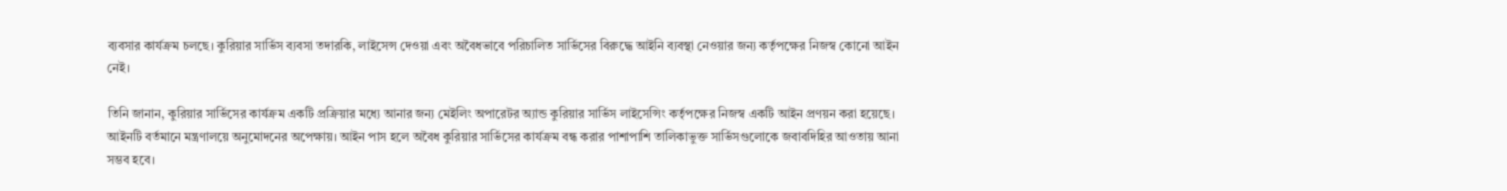ব্যবসার কার্যক্রম চলছে। কুরিয়ার সার্ভিস ব্যবসা তদারকি, লাইসেন্স দেওয়া এবং অবৈধভাবে পরিচালিত সার্ভিসের বিরুদ্ধে আইনি ব্যবস্থা নেওয়ার জন্য কর্তৃপক্ষের নিজস্ব কোনো আইন নেই।

তিনি জানান, কুরিয়ার সার্ভিসের কার্যক্রম একটি প্রক্রিয়ার মধ্যে আনার জন্য মেইলিং অপারেটর অ্যান্ড কুরিয়ার সার্ভিস লাইসেন্সিং কর্তৃপক্ষের নিজস্ব একটি আইন প্রণয়ন করা হয়েছে। আইনটি বর্তমানে মন্ত্রণালয়ে অনুমোদনের অপেক্ষায়। আইন পাস হলে অবৈধ কুরিয়ার সার্ভিসের কার্যক্রম বন্ধ করার পাশাপাশি তালিকাভুক্ত সার্ভিসগুলোকে জবাবদিহির আওতায় আনা সম্ভব হবে।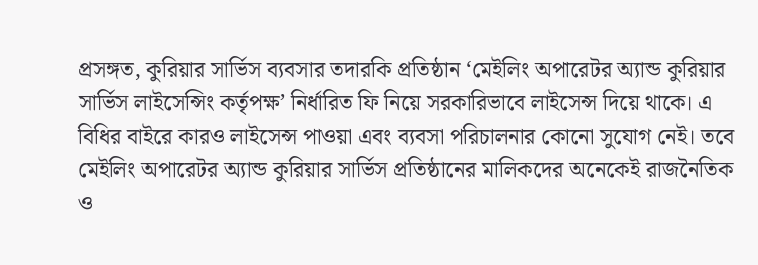প্রসঙ্গত, কুরিয়ার সার্ভিস ব্যবসার তদারকি প্রতিষ্ঠান ‘মেইলিং অপারেটর অ্যান্ড কুরিয়ার সার্ভিস লাইসেন্সিং কর্তৃপক্ষ’ নির্ধারিত ফি নিয়ে সরকারিভাবে লাইসেন্স দিয়ে থাকে। এ বিধির বাইরে কারও লাইসেন্স পাওয়া এবং ব্যবসা পরিচালনার কোনো সুযোগ নেই। তবে মেইলিং অপারেটর অ্যান্ড কুরিয়ার সার্ভিস প্রতিষ্ঠানের মালিকদের অনেকেই রাজনৈতিক ও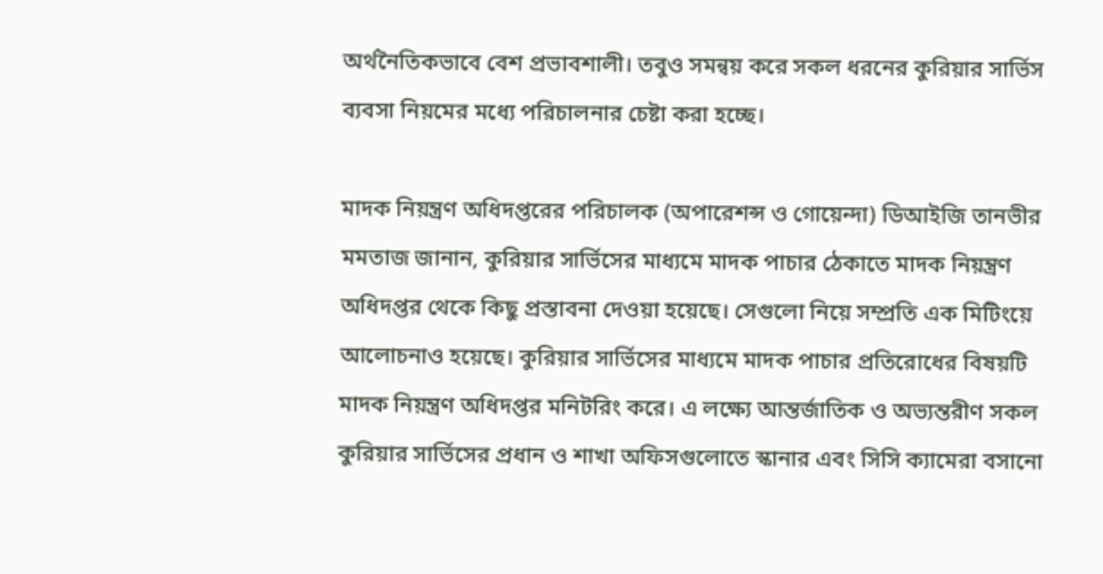অর্থনৈতিকভাবে বেশ প্রভাবশালী। তবুও সমন্বয় করে সকল ধরনের কুরিয়ার সার্ভিস ব্যবসা নিয়মের মধ্যে পরিচালনার চেষ্টা করা হচ্ছে।

মাদক নিয়ন্ত্রণ অধিদপ্তরের পরিচালক (অপারেশন্স ও গোয়েন্দা) ডিআইজি তানভীর মমতাজ জানান, কুরিয়ার সার্ভিসের মাধ্যমে মাদক পাচার ঠেকাতে মাদক নিয়ন্ত্রণ অধিদপ্তর থেকে কিছু প্রস্তাবনা দেওয়া হয়েছে। সেগুলো নিয়ে সম্প্রতি এক মিটিংয়ে আলোচনাও হয়েছে। কুরিয়ার সার্ভিসের মাধ্যমে মাদক পাচার প্রতিরোধের বিষয়টি মাদক নিয়ন্ত্রণ অধিদপ্তর মনিটরিং করে। এ লক্ষ্যে আন্তর্জাতিক ও অভ্যন্তরীণ সকল কুরিয়ার সার্ভিসের প্রধান ও শাখা অফিসগুলোতে স্কানার এবং সিসি ক্যামেরা বসানো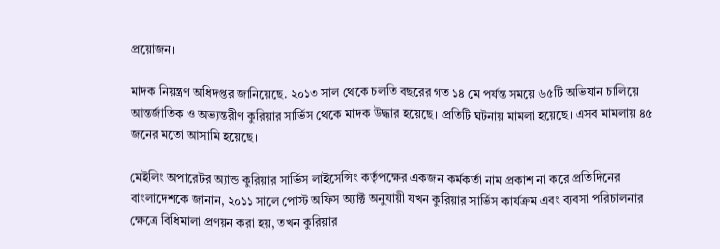প্রয়োজন।

মাদক নিয়ন্ত্রণ অধিদপ্তর জানিয়েছে. ২০১৩ সাল থেকে চলতি বছরের গত ১৪ মে পর্যন্ত সময়ে ৬৫টি অভিযান চালিয়ে আন্তর্জাতিক ও অভ্যন্তরীণ কুরিয়ার সার্ভিস থেকে মাদক উদ্ধার হয়েছে। প্রতিটি ঘটনায় মামলা হয়েছে। এসব মামলায় ৪৫ জনের মতো আসামি হয়েছে।

মেইলিং অপারেটর অ্যান্ড কুরিয়ার সার্ভিস লাইসেন্সিং কর্তৃপক্ষের একজন কর্মকর্তা নাম প্রকাশ না করে প্রতিদিনের বাংলাদেশকে জানান, ২০১১ সালে পোস্ট অফিস অ্যাক্ট অনুযায়ী যখন কুরিয়ার সার্ভিস কার্যক্রম এবং ব্যবসা পরিচালনার ক্ষেত্রে বিধিমালা প্রণয়ন করা হয়, তখন কুরিয়ার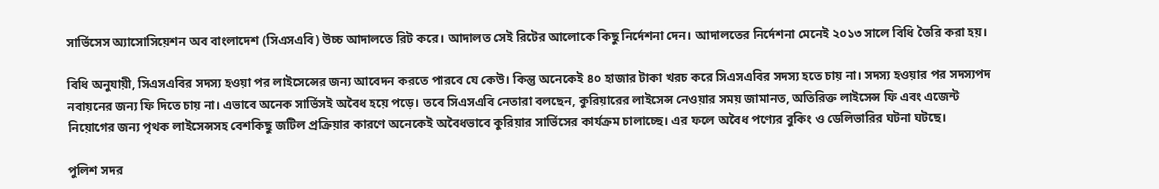সার্ভিসেস অ্যাসোসিয়েশন অব বাংলাদেশ (সিএসএবি) উচ্চ আদালতে রিট করে। আদালত সেই রিটের আলোকে কিছু নির্দেশনা দেন। আদালতের নির্দেশনা মেনেই ২০১৩ সালে বিধি তৈরি করা হয়।

বিধি অনুযায়ী, সিএসএবির সদস্য হওয়া পর লাইসেন্সের জন্য আবেদন করতে পারবে যে কেউ। কিন্তু অনেকেই ৪০ হাজার টাকা খরচ করে সিএসএবির সদস্য হতে চায় না। সদস্য হওয়ার পর সদস্যপদ নবায়নের জন্য ফি দিতে চায় না। এভাবে অনেক সার্ভিসই অবৈধ হয়ে পড়ে। তবে সিএসএবি নেতারা বলছেন, কুরিয়ারের লাইসেন্স নেওয়ার সময় জামানত, অতিরিক্ত লাইসেন্স ফি এবং এজেন্ট নিয়োগের জন্য পৃথক লাইসেন্সসহ বেশকিছু জটিল প্রক্রিয়ার কারণে অনেকেই অবৈধভাবে কুরিয়ার সার্ভিসের কার্যক্রম চালাচ্ছে। এর ফলে অবৈধ পণ্যের বুকিং ও ডেলিভারির ঘটনা ঘটছে।

পুলিশ সদর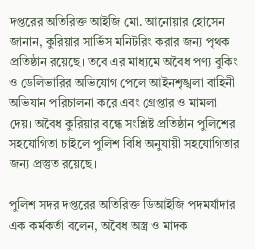দপ্তরের অতিরিক্ত আইজি মো. আনোয়ার হোসেন জানান, কুরিয়ার সার্ভিস মনিটরিং করার জন্য পৃথক প্রতিষ্ঠান রয়েছে। তবে এর মাধ্যমে অবৈধ পণ্য বুকিং ও ডেলিভারির অভিযোগ পেলে আইনশৃঙ্খলা বাহিনী অভিযান পরিচালনা করে এবং গ্রেপ্তার ও মামলা দেয়। অবৈধ কুরিয়ার বন্ধে সংশ্লিষ্ট প্রতিষ্ঠান পুলিশের সহযোগিতা চাইলে পুলিশ বিধি অনুযায়ী সহযোগিতার জন্য প্রস্তুত রয়েছে।

পুলিশ সদর দপ্তরের অতিরিক্ত ডিআইজি পদমর্যাদার এক কর্মকর্তা বলেন, অবৈধ অস্ত্র ও মাদক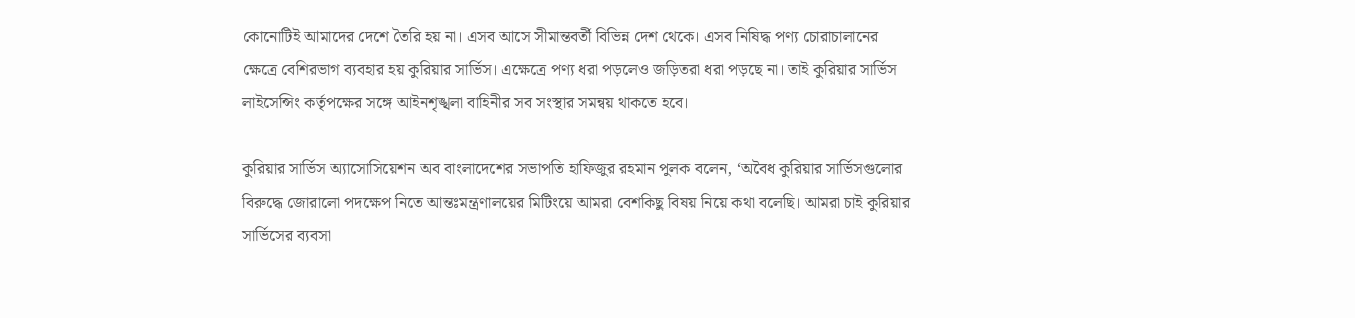কোনোটিই আমাদের দেশে তৈরি হয় না। এসব আসে সীমান্তবর্তী বিভিন্ন দেশ থেকে। এসব নিষিদ্ধ পণ্য চোরাচালানের ক্ষেত্রে বেশিরভাগ ব্যবহার হয় কুরিয়ার সার্ভিস। এক্ষেত্রে পণ্য ধরা পড়লেও জড়িতরা ধরা পড়ছে না। তাই কুরিয়ার সার্ভিস লাইসেন্সিং কর্তৃপক্ষের সঙ্গে আইনশৃঙ্খলা বাহিনীর সব সংস্থার সমন্বয় থাকতে হবে।

কুরিয়ার সার্ভিস অ্যাসোসিয়েশন অব বাংলাদেশের সভাপতি হাফিজুর রহমান পুলক বলেন, ‘অবৈধ কুরিয়ার সার্ভিসগুলোর বিরুদ্ধে জোরালো পদক্ষেপ নিতে আন্তঃমন্ত্রণালয়ের মিটিংয়ে আমরা বেশকিছু বিষয় নিয়ে কথা বলেছি। আমরা চাই কুরিয়ার সার্ভিসের ব্যবসা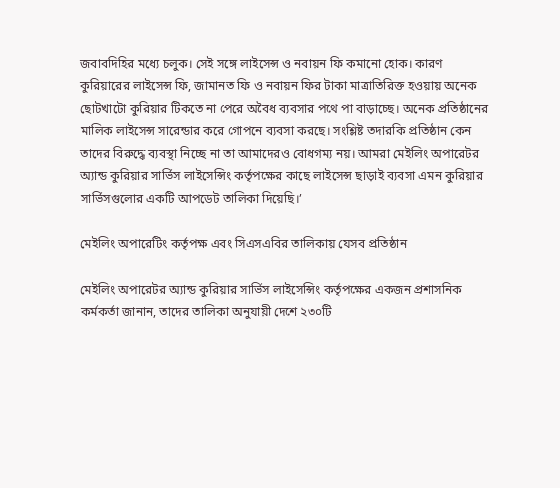জবাবদিহির মধ্যে চলুক। সেই সঙ্গে লাইসেন্স ও নবায়ন ফি কমানো হোক। কারণ কুরিয়ারের লাইসেন্স ফি, জামানত ফি ও নবায়ন ফির টাকা মাত্রাতিরিক্ত হওয়ায় অনেক ছোটখাটো কুরিয়ার টিকতে না পেরে অবৈধ ব্যবসার পথে পা বাড়াচ্ছে। অনেক প্রতিষ্ঠানের মালিক লাইসেন্স সারেন্ডার করে গোপনে ব্যবসা করছে। সংশ্লিষ্ট তদারকি প্রতিষ্ঠান কেন তাদের বিরুদ্ধে ব্যবস্থা নিচ্ছে না তা আমাদেরও বোধগম্য নয়। আমরা মেইলিং অপারেটর অ্যান্ড কুরিয়ার সার্ভিস লাইসেন্সিং কর্তৃপক্ষের কাছে লাইসেন্স ছাড়াই ব্যবসা এমন কুরিয়ার সার্ভিসগুলোর একটি আপডেট তালিকা দিয়েছি।’

মেইলিং অপারেটিং কর্তৃপক্ষ এবং সিএসএবির তালিকায় যেসব প্রতিষ্ঠান

মেইলিং অপারেটর অ্যান্ড কুরিয়ার সার্ভিস লাইসেন্সিং কর্তৃপক্ষের একজন প্রশাসনিক কর্মকর্তা জানান, তাদের তালিকা অনুযায়ী দেশে ২৩০টি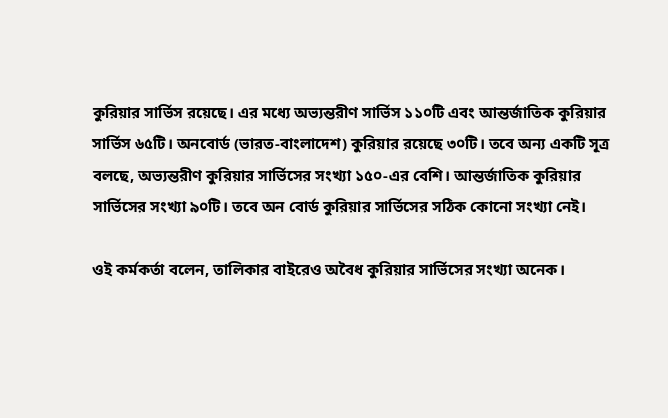কুরিয়ার সার্ভিস রয়েছে। এর মধ্যে অভ্যন্তরীণ সার্ভিস ১১০টি এবং আন্তর্জাতিক কুরিয়ার সার্ভিস ৬৫টি। অনবোর্ড (ভারত-বাংলাদেশ) কুরিয়ার রয়েছে ৩০টি। তবে অন্য একটি সূত্র বলছে, অভ্যন্তরীণ কুরিয়ার সার্ভিসের সংখ্যা ১৫০-এর বেশি। আন্তর্জাতিক কুরিয়ার সার্ভিসের সংখ্যা ৯০টি। তবে অন বোর্ড কুরিয়ার সার্ভিসের সঠিক কোনো সংখ্যা নেই।

ওই কর্মকর্তা বলেন, তালিকার বাইরেও অবৈধ কুরিয়ার সার্ভিসের সংখ্যা অনেক।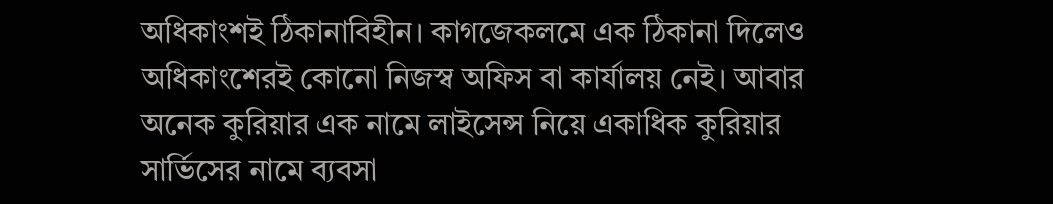অধিকাংশই ঠিকানাবিহীন। কাগজেকলমে এক ঠিকানা দিলেও অধিকাংশেরই কোনো নিজস্ব অফিস বা কার্যালয় নেই। আবার অনেক ‍কুরিয়ার এক নামে লাইসেন্স নিয়ে একাধিক কুরিয়ার সার্ভিসের নামে ব্যবসা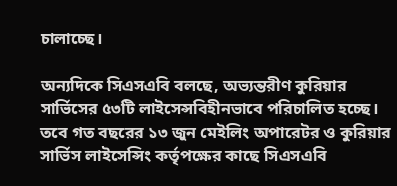চালাচ্ছে।

অন্যদিকে সিএসএবি বলছে, অভ্যন্তরীণ কুরিয়ার সার্ভিসের ৫৩টি লাইসেন্সবিহীনভাবে পরিচালিত হচ্ছে। তবে গত বছরের ১৩ জুন মেইলিং অপারেটর ও কুরিয়ার সার্ভিস লাইসেন্সিং কর্তৃপক্ষের কাছে সিএসএবি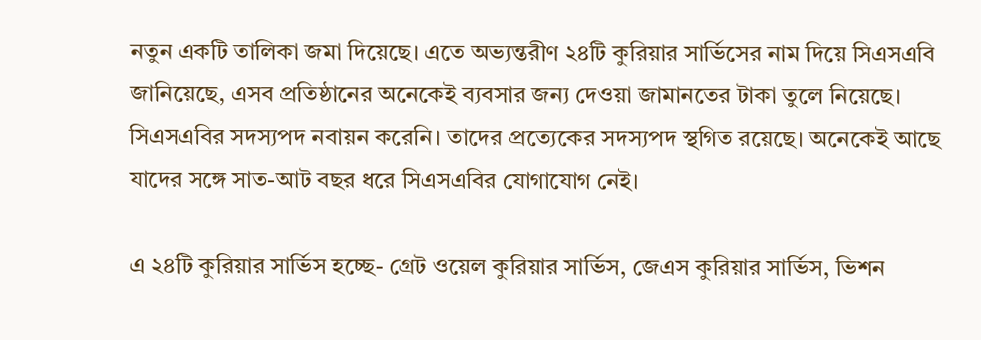নতুন একটি তালিকা জমা দিয়েছে। এতে অভ্যন্তরীণ ২৪টি কুরিয়ার সার্ভিসের নাম দিয়ে সিএসএবি জানিয়েছে, এসব প্রতিষ্ঠানের অনেকেই ব্যবসার জন্য দেওয়া জামানতের টাকা তুলে নিয়েছে। সিএসএবির সদস্যপদ নবায়ন করেনি। তাদের প্রত্যেকের সদস্যপদ স্থগিত রয়েছে। অনেকেই আছে যাদের সঙ্গে সাত-আট বছর ধরে সিএসএবির যোগাযোগ নেই।

এ ২৪টি কুরিয়ার সার্ভিস হচ্ছে- গ্রেট ওয়েল কুরিয়ার সার্ভিস, জেএস কুরিয়ার সার্ভিস, ভিশন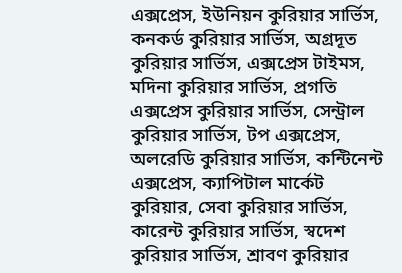এক্সপ্রেস, ইউনিয়ন কুরিয়ার সার্ভিস, কনকর্ড কুরিয়ার সার্ভিস, অগ্রদূত কুরিয়ার সার্ভিস, এক্সপ্রেস টাইমস, মদিনা কুরিয়ার সার্ভিস, প্রগতি এক্সপ্রেস কুরিয়ার সার্ভিস, সেন্ট্রাল কুরিয়ার সার্ভিস, টপ এক্সপ্রেস, অলরেডি কুরিয়ার সার্ভিস, কন্টিনেন্ট এক্সপ্রেস, ক্যাপিটাল মার্কেট কুরিয়ার, সেবা কুরিয়ার সার্ভিস, কারেন্ট কুরিয়ার সার্ভিস, স্বদেশ কুরিয়ার সার্ভিস, শ্রাবণ কুরিয়ার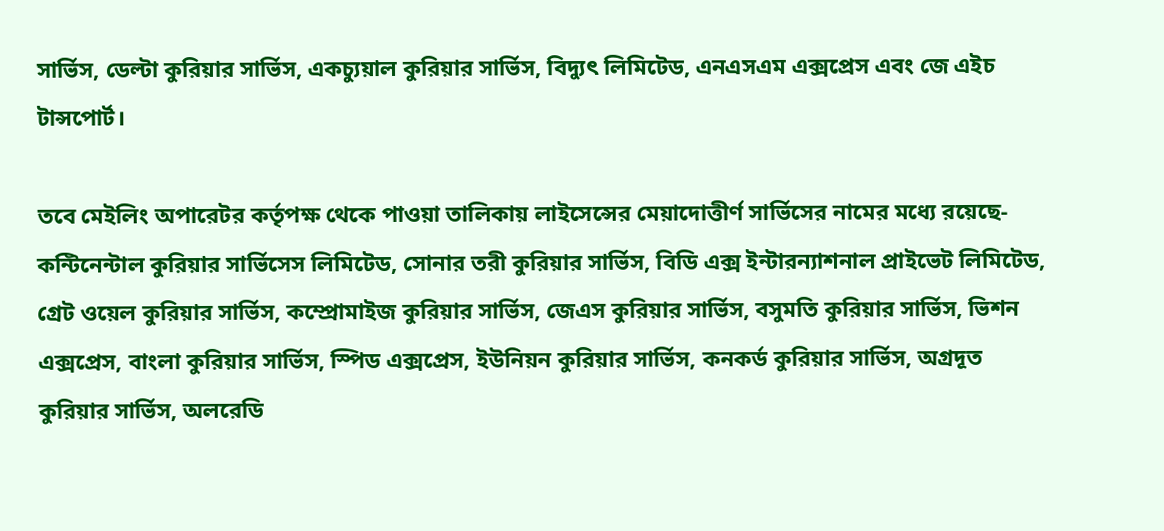সার্ভিস, ডেল্টা কুরিয়ার সার্ভিস, একচ্যুয়াল কুরিয়ার সার্ভিস, বিদ্যুৎ লিমিটেড, এনএসএম এক্সপ্রেস এবং জে এইচ টান্সপোর্ট।

তবে মেইলিং অপারেটর কর্তৃপক্ষ থেকে পাওয়া তালিকায় লাইসেন্সের মেয়াদোত্তীর্ণ সার্ভিসের নামের মধ্যে রয়েছে- কন্টিনেন্টাল কুরিয়ার সার্ভিসেস লিমিটেড, সোনার তরী কুরিয়ার সার্ভিস, বিডি এক্স ইন্টারন্যাশনাল প্রাইভেট লিমিটেড, গ্রেট ওয়েল কুরিয়ার সার্ভিস, কম্প্রোমাইজ কুরিয়ার সার্ভিস, জেএস কুরিয়ার সার্ভিস, বসুমতি কুরিয়ার সার্ভিস, ভিশন এক্সপ্রেস, বাংলা কুরিয়ার সার্ভিস, স্পিড এক্সপ্রেস, ইউনিয়ন কুরিয়ার সার্ভিস, কনকর্ড কুরিয়ার সার্ভিস, অগ্রদূত কুরিয়ার সার্ভিস, অলরেডি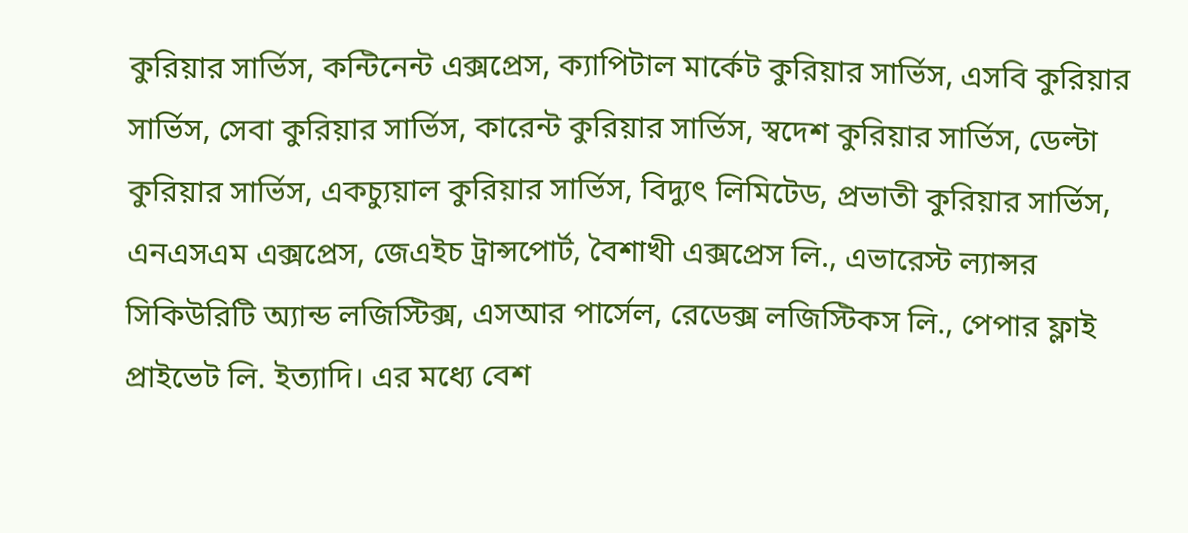কুরিয়ার সার্ভিস, কন্টিনেন্ট এক্সপ্রেস, ক্যাপিটাল মার্কেট কুরিয়ার সার্ভিস, এসবি কুরিয়ার সার্ভিস, সেবা কুরিয়ার সার্ভিস, কারেন্ট কুরিয়ার সার্ভিস, স্বদেশ কুরিয়ার সার্ভিস, ডেল্টা কুরিয়ার সার্ভিস, একচ্যুয়াল কুরিয়ার সার্ভিস, বিদ্যুৎ লিমিটেড, প্রভাতী কুরিয়ার সার্ভিস, এনএসএম এক্সপ্রেস, জেএইচ ট্রান্সপোর্ট, বৈশাখী এক্সপ্রেস লি., এভারেস্ট ল্যান্সর সিকিউরিটি অ্যান্ড লজিস্টিক্স, এসআর পার্সেল, রেডেক্স লজিস্টিকস লি., পেপার ফ্লাই প্রাইভেট লি. ইত্যাদি। এর মধ্যে বেশ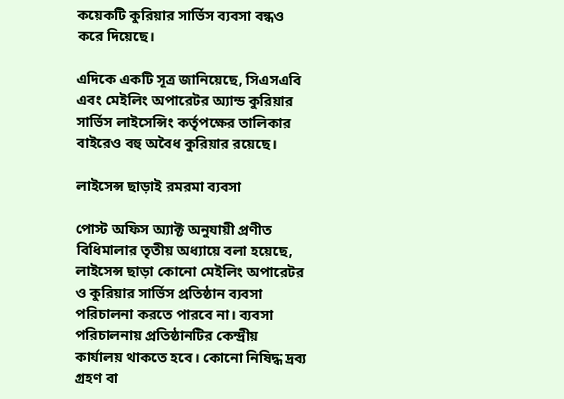কয়েকটি কুরিয়ার সার্ভিস ব্যবসা বন্ধও করে দিয়েছে।

এদিকে একটি সূত্র জানিয়েছে, সিএসএবি এবং মেইলিং অপারেটর অ্যান্ড কুরিয়ার সার্ভিস লাইসেন্সিং কর্তৃপক্ষের তালিকার বাইরেও বহু অবৈধ কুরিয়ার রয়েছে।

লাইসেন্স ছাড়াই রমরমা ব্যবসা

পোস্ট অফিস অ্যাক্ট অনুযায়ী প্রণীত বিধিমালার তৃতীয় অধ্যায়ে বলা হয়েছে, লাইসেন্স ছাড়া কোনো মেইলিং অপারেটর ও কুরিয়ার সার্ভিস প্রতিষ্ঠান ব্যবসা পরিচালনা করতে পারবে না। ব্যবসা পরিচালনায় প্রতিষ্ঠানটির কেন্দ্রীয় কার্যালয় থাকতে হবে। কোনো নিষিদ্ধ দ্রব্য গ্রহণ বা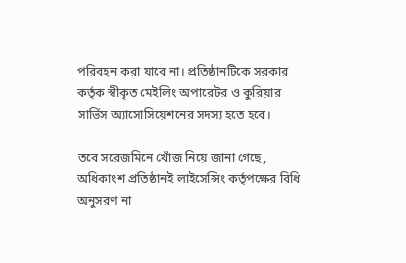পরিবহন করা যাবে না। প্রতিষ্ঠানটিকে সরকার কর্তৃক স্বীকৃত মেইলিং অপারেটর ও কুরিয়ার সার্ভিস অ্যাসোসিয়েশনের সদস্য হতে হবে।

তবে সরেজমিনে খোঁজ নিয়ে জানা গেছে, অধিকাংশ প্রতিষ্ঠানই লাইসেন্সিং কর্তৃপক্ষের বিধি অনুসরণ না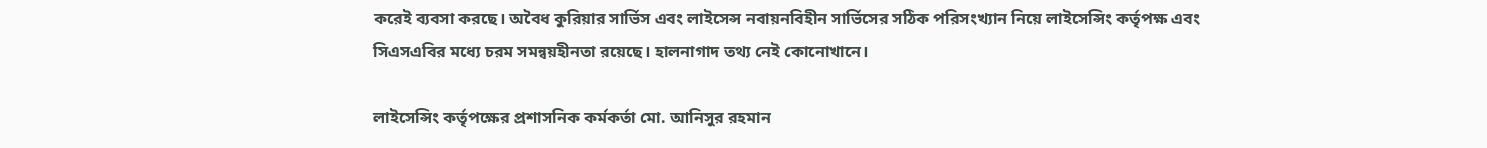করেই ব্যবসা করছে। অবৈধ কুরিয়ার সার্ভিস এবং লাইসেন্স নবায়নবিহীন সার্ভিসের সঠিক পরিসংখ্যান নিয়ে লাইসেন্সিং কর্তৃপক্ষ এবং সিএসএবির মধ্যে চরম সমন্বয়হীনতা রয়েছে। হালনাগাদ তথ্য নেই কোনোখানে।

লাইসেন্সিং কর্তৃপক্ষের প্রশাসনিক কর্মকর্তা মো. আনিসুর রহমান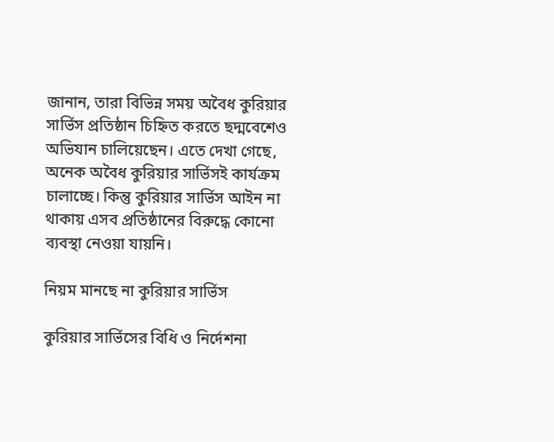জানান, তারা বিভিন্ন সময় অবৈধ কুরিয়ার সার্ভিস প্রতিষ্ঠান চিহ্নিত করতে ছদ্মবেশেও অভিযান চালিয়েছেন। এতে দেখা গেছে, অনেক অবৈধ কুরিয়ার সার্ভিসই কার্যক্রম চালাচ্ছে। কিন্তু কুরিয়ার সার্ভিস আইন না থাকায় এসব প্রতিষ্ঠানের বিরুদ্ধে কোনো ব্যবস্থা নেওয়া যায়নি।

নিয়ম মানছে না কুরিয়ার সার্ভিস

কুরিয়ার সার্ভিসের বিধি ও নির্দেশনা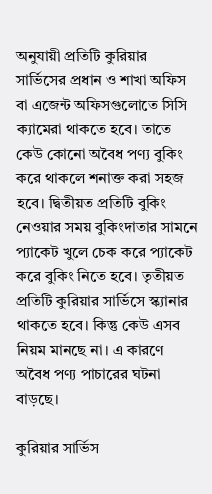অনুযায়ী প্রতিটি কুরিয়ার সার্ভিসের প্রধান ও শাখা অফিস বা এজেন্ট অফিসগুলোতে সিসি ক্যামেরা থাকতে হবে। তাতে কেউ কোনো অবৈধ পণ্য বুকিং করে থাকলে শনাক্ত করা সহজ হবে। দ্বিতীয়ত প্রতিটি বুকিং নেওয়ার সময় বুকিংদাতার সামনে প্যাকেট খুলে চেক করে প্যাকেট করে বুকিং নিতে হবে। তৃতীয়ত প্রতিটি কুরিয়ার সার্ভিসে স্ক্যানার থাকতে হবে। কিন্তু কেউ এসব নিয়ম মানছে না। এ কারণে অবৈধ পণ্য পাচারের ঘটনা বাড়ছে।

কুরিয়ার সার্ভিস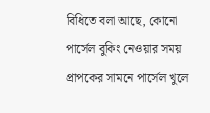বিধিতে বলা আছে, কোনো পার্সেল বুকিং নেওয়ার সময় প্রাপকের সামনে পার্সেল খুলে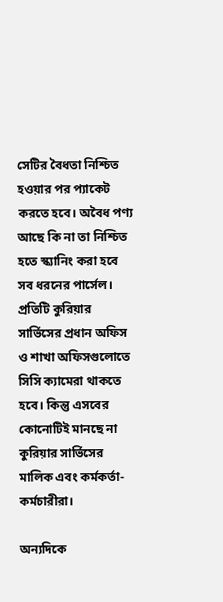সেটির বৈধতা নিশ্চিত হওয়ার পর প্যাকেট করতে হবে। অবৈধ পণ্য আছে কি না তা নিশ্চিত হতে স্ক্যানিং করা হবে সব ধরনের পার্সেল। প্রতিটি কুরিয়ার সার্ভিসের প্রধান অফিস ও শাখা অফিসগুলোতে সিসি ক্যামেরা থাকতে হবে। কিন্তু এসবের কোনোটিই মানছে না কুরিয়ার সার্ভিসের মালিক এবং কর্মকর্তা-কর্মচারীরা।

অন্যদিকে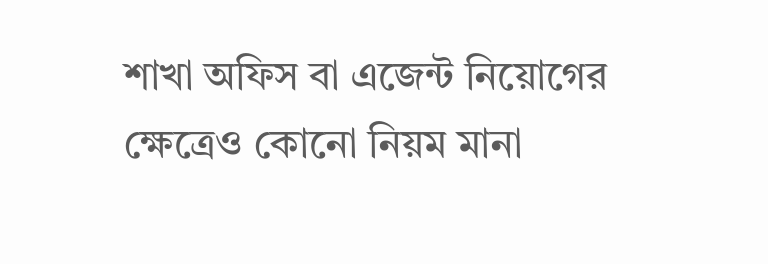শাখা অফিস বা এজেন্ট নিয়োগের ক্ষেত্রেও কোনো নিয়ম মানা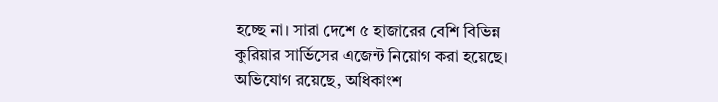হচ্ছে না। সারা দেশে ৫ হাজারের বেশি বিভিন্ন কুরিয়ার সার্ভিসের এজেন্ট নিয়োগ করা হয়েছে। অভিযোগ রয়েছে, অধিকাংশ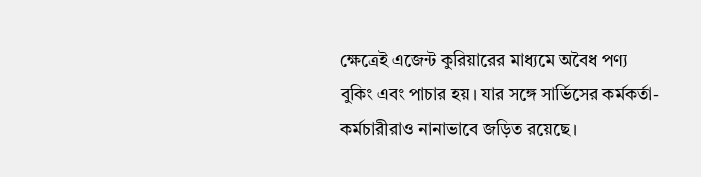ক্ষেত্রেই এজেন্ট কুরিয়ারের মাধ্যমে অবৈধ পণ্য বুকিং এবং পাচার হয়। যার সঙ্গে সার্ভিসের কর্মকর্তা-কর্মচারীরাও নানাভাবে জড়িত রয়েছে।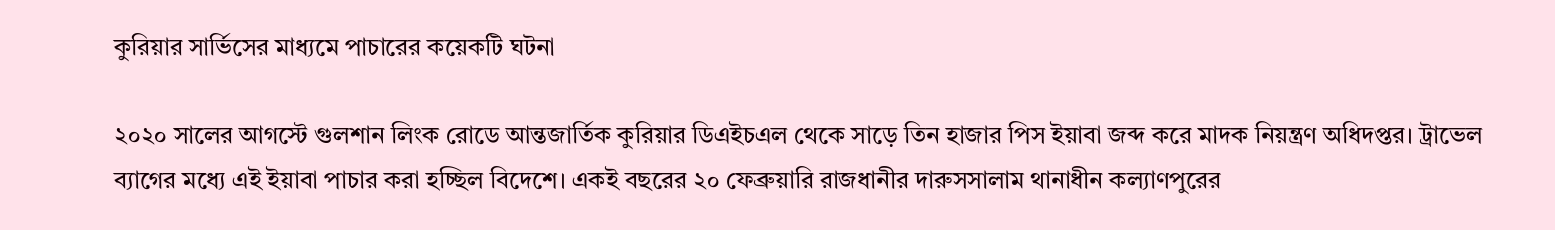কুরিয়ার সার্ভিসের মাধ্যমে পাচারের কয়েকটি ঘটনা

২০২০ সালের আগস্টে গুলশান লিংক রোডে আন্তজার্তিক কুরিয়ার ডিএইচএল থেকে সাড়ে তিন হাজার পিস ইয়াবা জব্দ করে মাদক নিয়ন্ত্রণ অধিদপ্তর। ট্রাভেল ব্যাগের মধ্যে এই ইয়াবা পাচার করা হচ্ছিল বিদেশে। একই বছরের ২০ ফেব্রুয়ারি রাজধানীর দারুসসালাম থানাধীন কল্যাণপুরের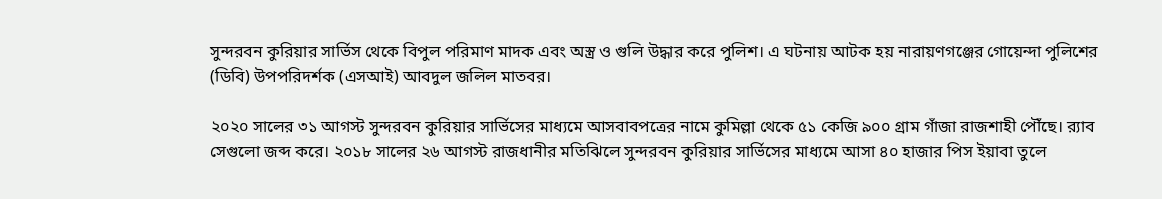সুন্দরবন কুরিয়ার সার্ভিস থেকে বিপুল পরিমাণ মাদক এবং অস্ত্র ও গুলি উদ্ধার করে পুলিশ। এ ঘটনায় আটক হয় নারায়ণগঞ্জের গোয়েন্দা পুলিশের (ডিবি) উপপরিদর্শক (এসআই) আবদুল জলিল মাতবর।

২০২০ সালের ৩১ আগস্ট সুন্দরবন কুরিয়ার সার্ভিসের মাধ্যমে আসবাবপত্রের নামে কুমিল্লা থেকে ৫১ কেজি ৯০০ গ্রাম গাঁজা রাজশাহী পৌঁছে। র‌্যাব সেগুলো জব্দ করে। ২০১৮ সালের ২৬ আগস্ট রাজধানীর মতিঝিলে সুন্দরবন কুরিয়ার সার্ভিসের মাধ্যমে আসা ৪০ হাজার পিস ইয়াবা তুলে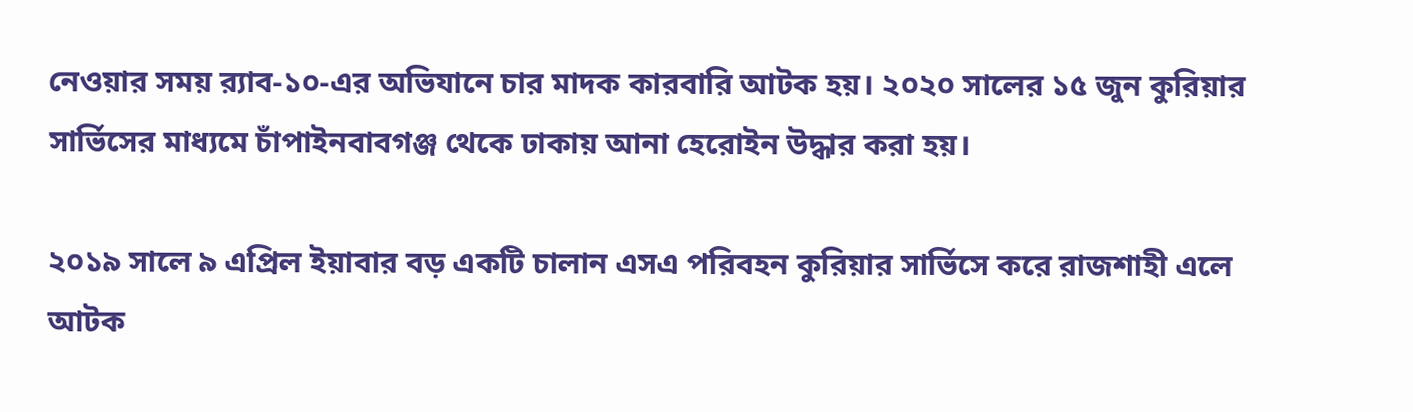নেওয়ার সময় র‌্যাব-১০-এর অভিযানে চার মাদক কারবারি আটক হয়। ২০২০ সালের ১৫ জুন কুরিয়ার সার্ভিসের মাধ্যমে চাঁপাইনবাবগঞ্জ থেকে ঢাকায় আনা হেরোইন উদ্ধার করা হয়।

২০১৯ সালে ৯ এপ্রিল ইয়াবার বড় একটি চালান এসএ পরিবহন কুরিয়ার সার্ভিসে করে রাজশাহী এলে আটক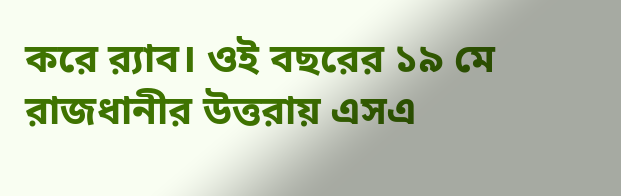করে র‌্যাব। ওই বছরের ১৯ মে রাজধানীর উত্তরায় এসএ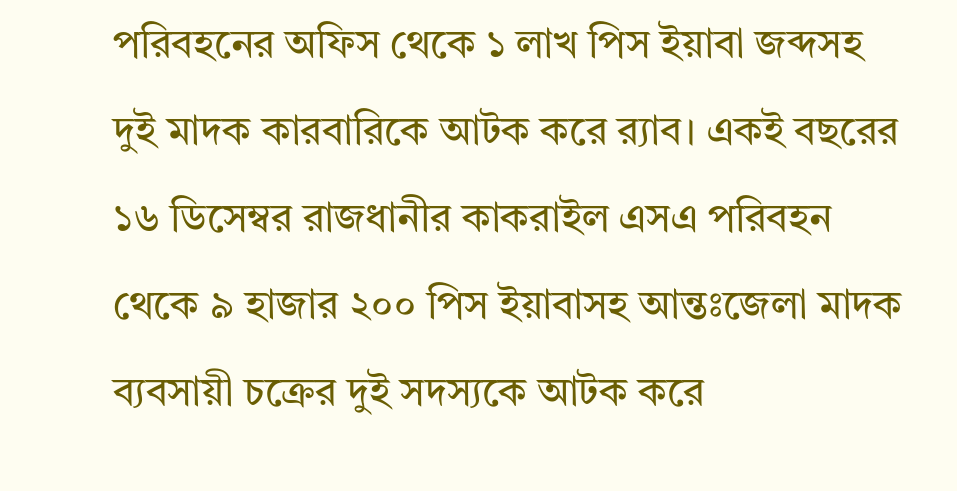পরিবহনের অফিস থেকে ১ লাখ পিস ইয়াবা জব্দসহ দুই মাদক কারবারিকে আটক করে র‌্যাব। একই বছরের ১৬ ডিসেম্বর রাজধানীর কাকরাইল এসএ পরিবহন থেকে ৯ হাজার ২০০ পিস ইয়াবাসহ আন্তঃজেলা মাদক ব্যবসায়ী চক্রের দুই সদস্যকে আটক করে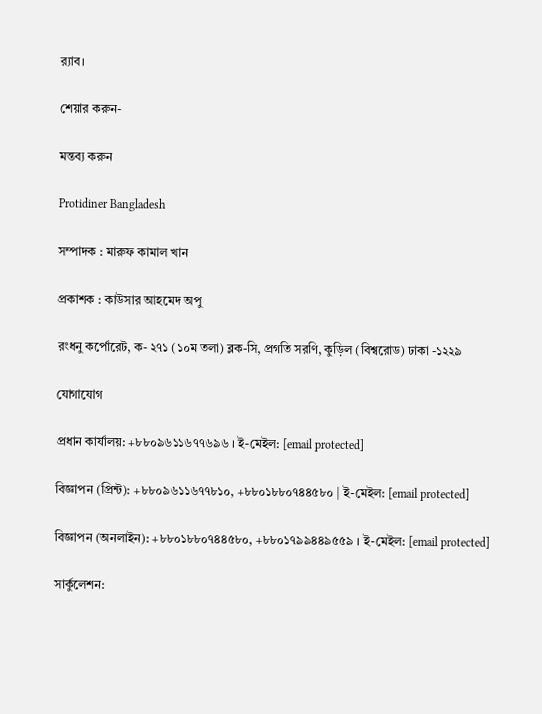র‌্যাব।

শেয়ার করুন-

মন্তব্য করুন

Protidiner Bangladesh

সম্পাদক : মারুফ কামাল খান

প্রকাশক : কাউসার আহমেদ অপু

রংধনু কর্পোরেট, ক- ২৭১ (১০ম তলা) ব্লক-সি, প্রগতি সরণি, কুড়িল (বিশ্বরোড) ঢাকা -১২২৯

যোগাযোগ

প্রধান কার্যালয়: +৮৮০৯৬১১৬৭৭৬৯৬ । ই-মেইল: [email protected]

বিজ্ঞাপন (প্রিন্ট): +৮৮০৯৬১১৬৭৭৮১০, +৮৮০১৮৮০৭৪৪৫৮০ | ই-মেইল: [email protected]

বিজ্ঞাপন (অনলাইন): +৮৮০১৮৮০৭৪৪৫৮০, +৮৮০১৭৯৯৪৪৯৫৫৯ । ই-মেইল: [email protected]

সার্কুলেশন: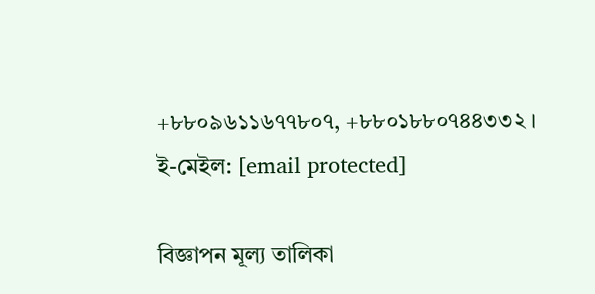+৮৮০৯৬১১৬৭৭৮০৭, +৮৮০১৮৮০৭৪৪৩৩২ । ই-মেইল: [email protected]

বিজ্ঞাপন মূল্য তালিকা